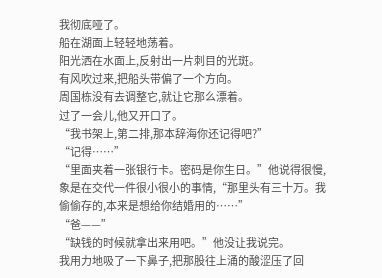我彻底哑了。
船在湖面上轻轻地荡着。
阳光洒在水面上,反射出一片刺目的光斑。
有风吹过来,把船头带偏了一个方向。
周国栋没有去调整它,就让它那么漂着。
过了一会儿,他又开口了。
“我书架上,第二排,那本辞海你还记得吧?”
“记得……”
“里面夹着一张银行卡。密码是你生日。”他说得很慢,象是在交代一件很小很小的事情,“那里头有三十万。我偷偷存的,本来是想给你结婚用的……”
“爸——”
“缺钱的时候就拿出来用吧。”他没让我说完。
我用力地吸了一下鼻子,把那股往上涌的酸涩压了回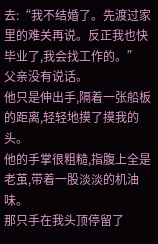去:“我不结婚了。先渡过家里的难关再说。反正我也快毕业了,我会找工作的。”
父亲没有说话。
他只是伸出手,隔着一张船板的距离,轻轻地摸了摸我的头。
他的手掌很粗糙,指腹上全是老茧,带着一股淡淡的机油味。
那只手在我头顶停留了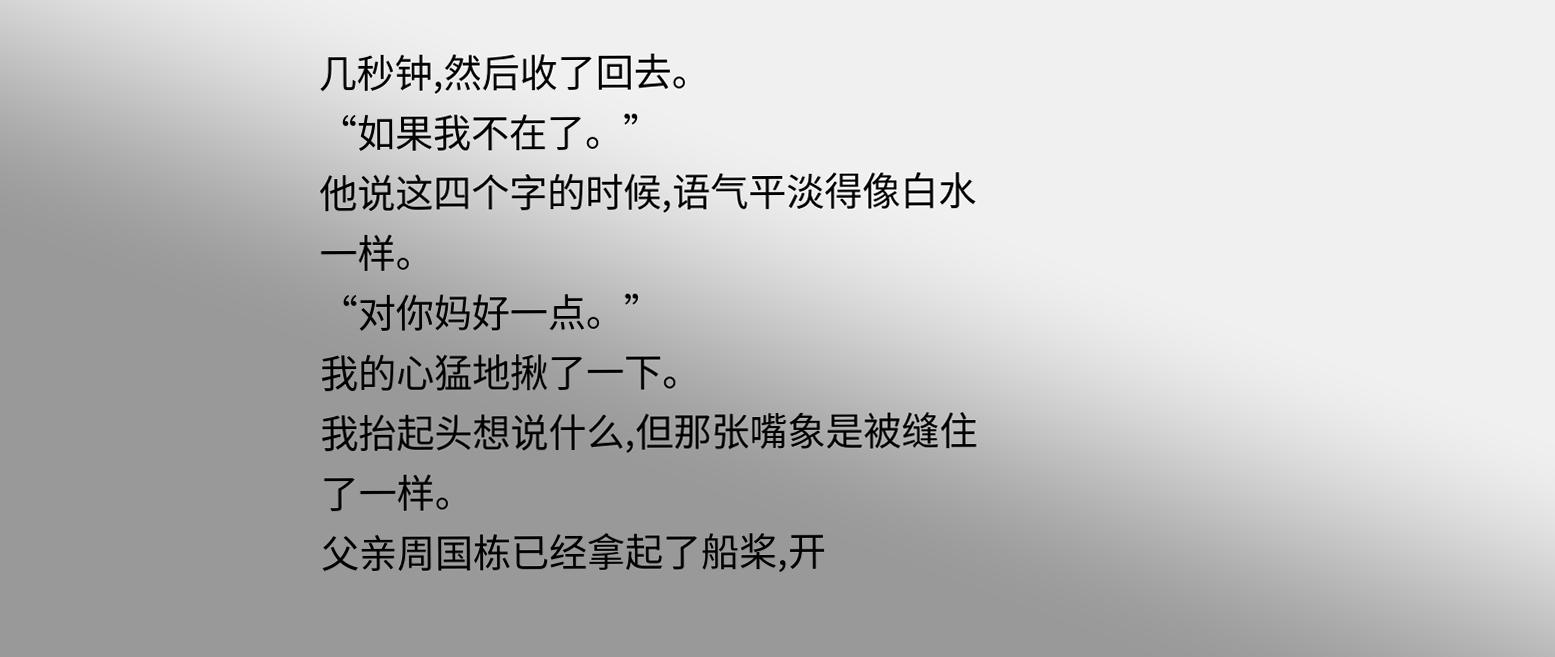几秒钟,然后收了回去。
“如果我不在了。”
他说这四个字的时候,语气平淡得像白水一样。
“对你妈好一点。”
我的心猛地揪了一下。
我抬起头想说什么,但那张嘴象是被缝住了一样。
父亲周国栋已经拿起了船桨,开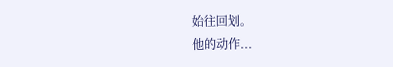始往回划。
他的动作...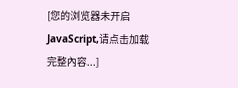[您的浏览器未开启 JavaScript,请点击加载完整內容...]